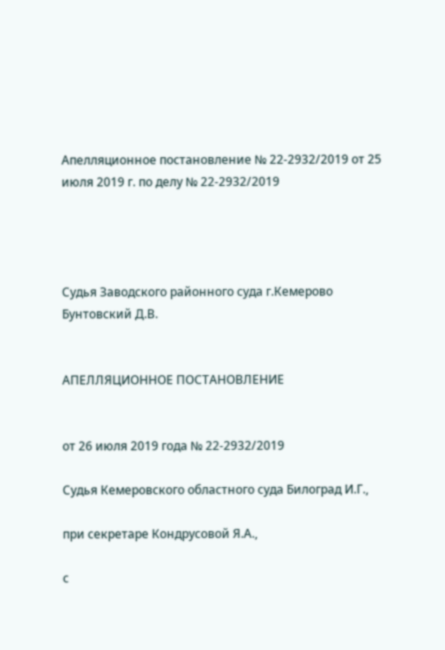Апелляционное постановление № 22-2932/2019 от 25 июля 2019 г. по делу № 22-2932/2019




Судья Заводского районного суда г.Кемерово Бунтовский Д.В.


АПЕЛЛЯЦИОННОЕ ПОСТАНОВЛЕНИЕ


от 26 июля 2019 года № 22-2932/2019

Судья Кемеровского областного суда Билоград И.Г.,

при секретаре Кондрусовой Я.А.,

с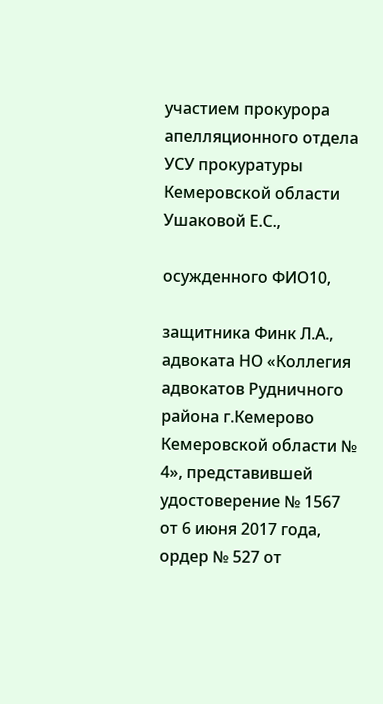участием прокурора апелляционного отдела УСУ прокуратуры Кемеровской области Ушаковой Е.С.,

осужденного ФИО10,

защитника Финк Л.А., адвоката НО «Коллегия адвокатов Рудничного района г.Кемерово Кемеровской области № 4», представившей удостоверение № 1567 от 6 июня 2017 года, ордер № 527 от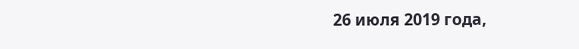26 июля 2019 года,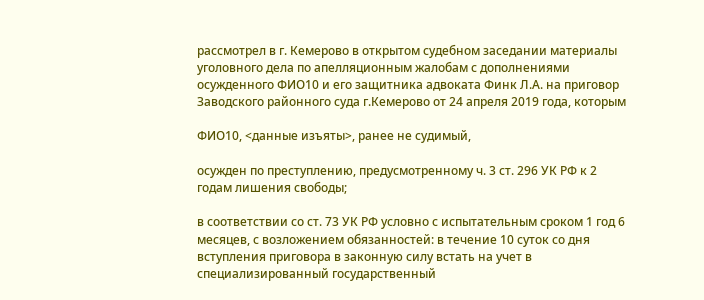рассмотрел в г. Кемерово в открытом судебном заседании материалы уголовного дела по апелляционным жалобам с дополнениями осужденного ФИО10 и его защитника адвоката Финк Л.А. на приговор Заводского районного суда г.Кемерово от 24 апреля 2019 года, которым

ФИО10, <данные изъяты>, ранее не судимый,

осужден по преступлению, предусмотренному ч. 3 ст. 296 УК РФ к 2 годам лишения свободы;

в соответствии со ст. 73 УК РФ условно с испытательным сроком 1 год 6 месяцев, с возложением обязанностей: в течение 10 суток со дня вступления приговора в законную силу встать на учет в специализированный государственный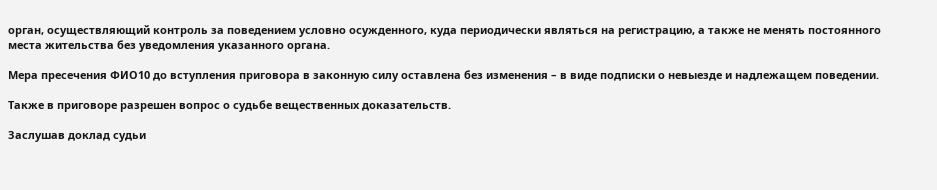орган, осуществляющий контроль за поведением условно осужденного, куда периодически являться на регистрацию, а также не менять постоянного места жительства без уведомления указанного органа.

Мера пресечения ФИО10 до вступления приговора в законную силу оставлена без изменения – в виде подписки о невыезде и надлежащем поведении.

Также в приговоре разрешен вопрос о судьбе вещественных доказательств.

Заслушав доклад судьи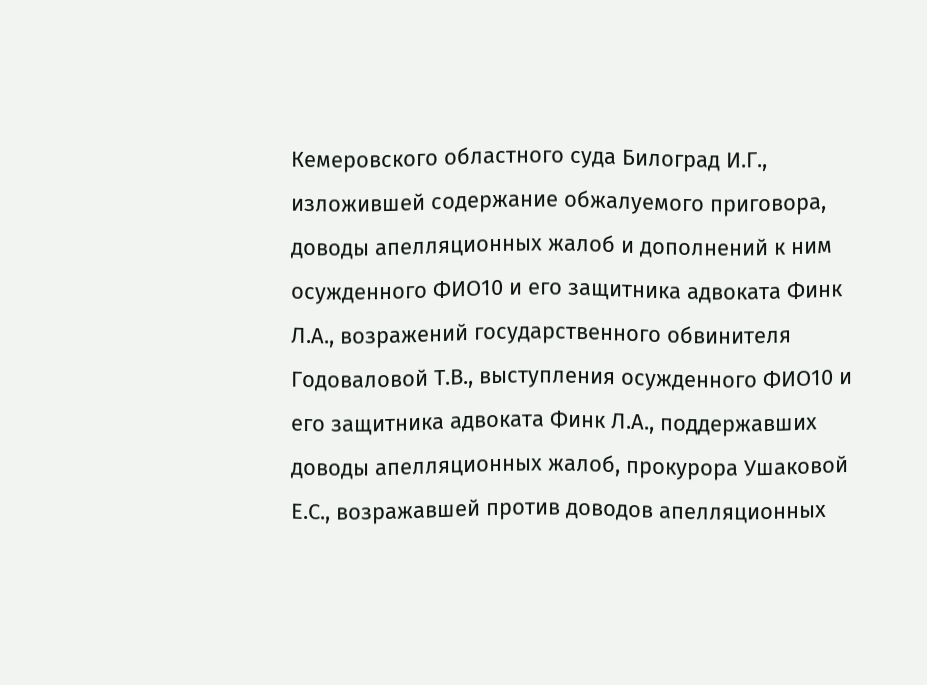Кемеровского областного суда Билоград И.Г., изложившей содержание обжалуемого приговора, доводы апелляционных жалоб и дополнений к ним осужденного ФИО10 и его защитника адвоката Финк Л.А., возражений государственного обвинителя Годоваловой Т.В., выступления осужденного ФИО10 и его защитника адвоката Финк Л.А., поддержавших доводы апелляционных жалоб, прокурора Ушаковой Е.С., возражавшей против доводов апелляционных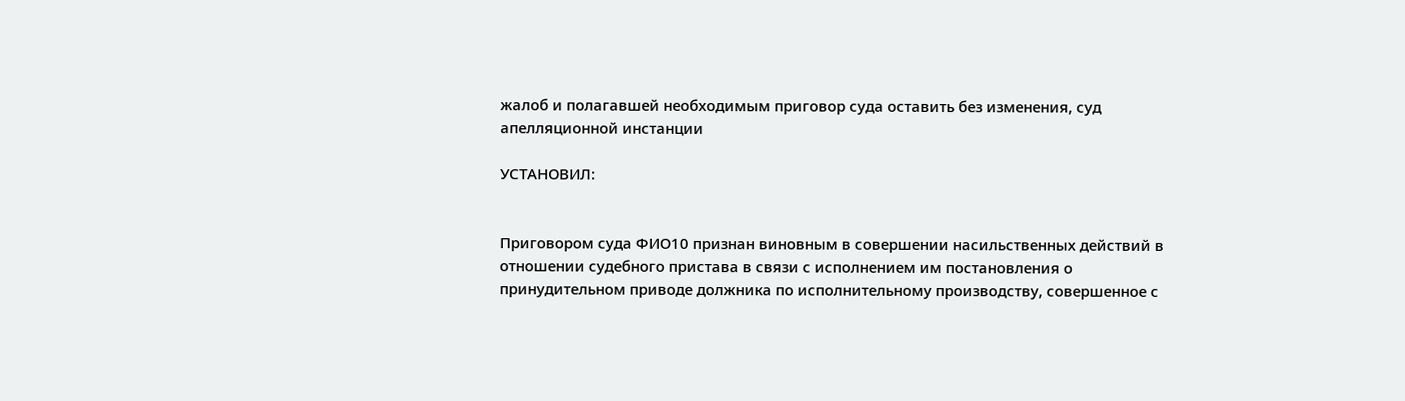жалоб и полагавшей необходимым приговор суда оставить без изменения, суд апелляционной инстанции

УСТАНОВИЛ:


Приговором суда ФИО10 признан виновным в совершении насильственных действий в отношении судебного пристава в связи с исполнением им постановления о принудительном приводе должника по исполнительному производству, совершенное с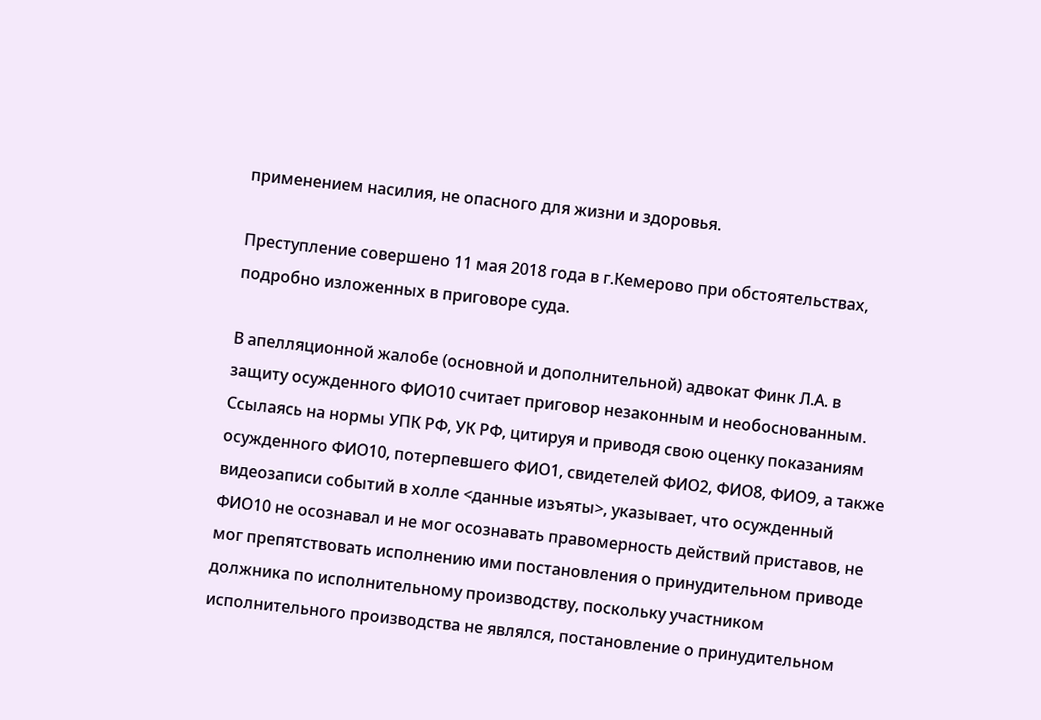применением насилия, не опасного для жизни и здоровья.

Преступление совершено 11 мая 2018 года в г.Кемерово при обстоятельствах, подробно изложенных в приговоре суда.

В апелляционной жалобе (основной и дополнительной) адвокат Финк Л.А. в защиту осужденного ФИО10 считает приговор незаконным и необоснованным. Ссылаясь на нормы УПК РФ, УК РФ, цитируя и приводя свою оценку показаниям осужденного ФИО10, потерпевшего ФИО1, свидетелей ФИО2, ФИО8, ФИО9, а также видеозаписи событий в холле <данные изъяты>, указывает, что осужденный ФИО10 не осознавал и не мог осознавать правомерность действий приставов, не мог препятствовать исполнению ими постановления о принудительном приводе должника по исполнительному производству, поскольку участником исполнительного производства не являлся, постановление о принудительном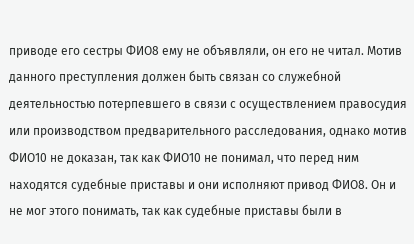приводе его сестры ФИО8 ему не объявляли, он его не читал. Мотив данного преступления должен быть связан со служебной деятельностью потерпевшего в связи с осуществлением правосудия или производством предварительного расследования, однако мотив ФИО10 не доказан, так как ФИО10 не понимал, что перед ним находятся судебные приставы и они исполняют привод ФИО8. Он и не мог этого понимать, так как судебные приставы были в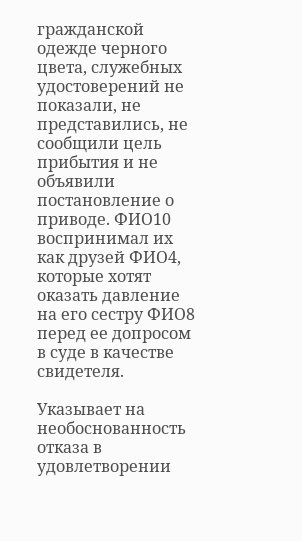гражданской одежде черного цвета, служебных удостоверений не показали, не представились, не сообщили цель прибытия и не объявили постановление о приводе. ФИО10 воспринимал их как друзей ФИО4, которые хотят оказать давление на его сестру ФИО8 перед ее допросом в суде в качестве свидетеля.

Указывает на необоснованность отказа в удовлетворении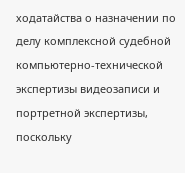ходатайства о назначении по делу комплексной судебной компьютерно-технической экспертизы видеозаписи и портретной экспертизы, поскольку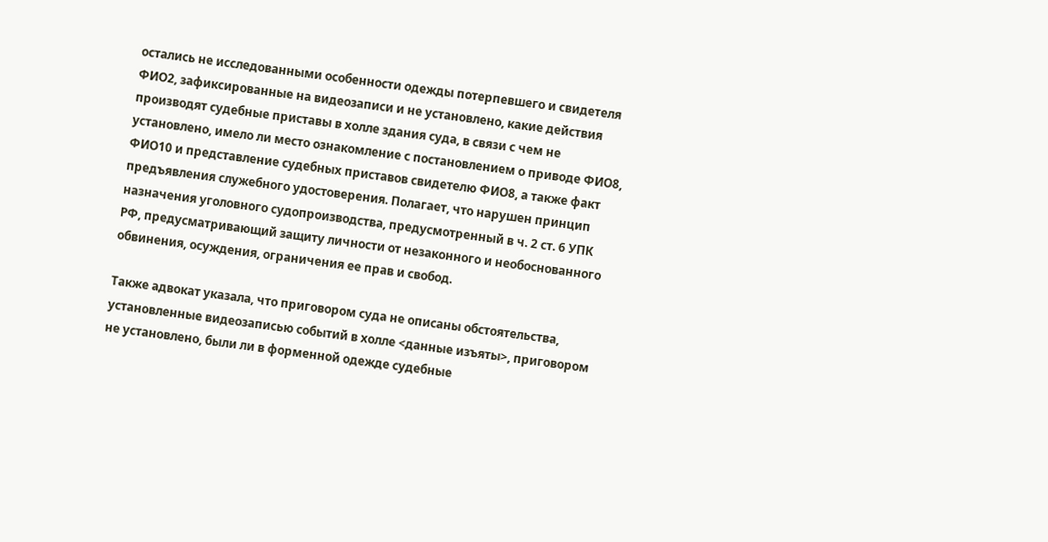остались не исследованными особенности одежды потерпевшего и свидетеля ФИО2, зафиксированные на видеозаписи и не установлено, какие действия производят судебные приставы в холле здания суда, в связи с чем не установлено, имело ли место ознакомление с постановлением о приводе ФИО8, ФИО10 и представление судебных приставов свидетелю ФИО8, а также факт предъявления служебного удостоверения. Полагает, что нарушен принцип назначения уголовного судопроизводства, предусмотренный в ч. 2 ст. 6 УПК РФ, предусматривающий защиту личности от незаконного и необоснованного обвинения, осуждения, ограничения ее прав и свобод.

Также адвокат указала, что приговором суда не описаны обстоятельства, установленные видеозаписью событий в холле <данные изъяты>, приговором не установлено, были ли в форменной одежде судебные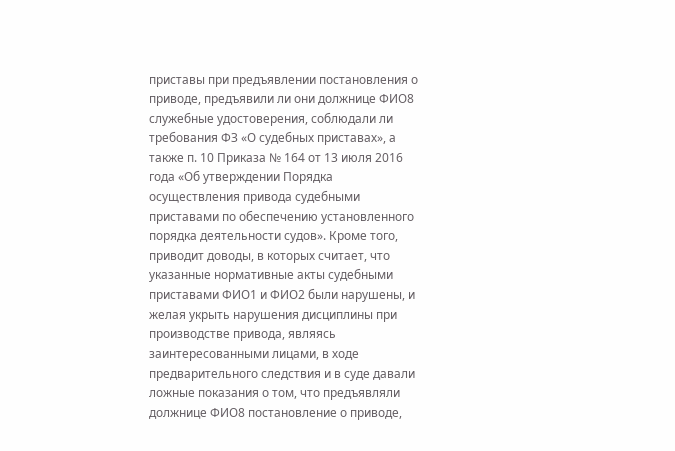приставы при предъявлении постановления о приводе, предъявили ли они должнице ФИО8 служебные удостоверения, соблюдали ли требования ФЗ «О судебных приставах», а также п. 10 Приказа № 164 от 13 июля 2016 года «Об утверждении Порядка осуществления привода судебными приставами по обеспечению установленного порядка деятельности судов». Кроме того, приводит доводы, в которых считает, что указанные нормативные акты судебными приставами ФИО1 и ФИО2 были нарушены, и желая укрыть нарушения дисциплины при производстве привода, являясь заинтересованными лицами, в ходе предварительного следствия и в суде давали ложные показания о том, что предъявляли должнице ФИО8 постановление о приводе,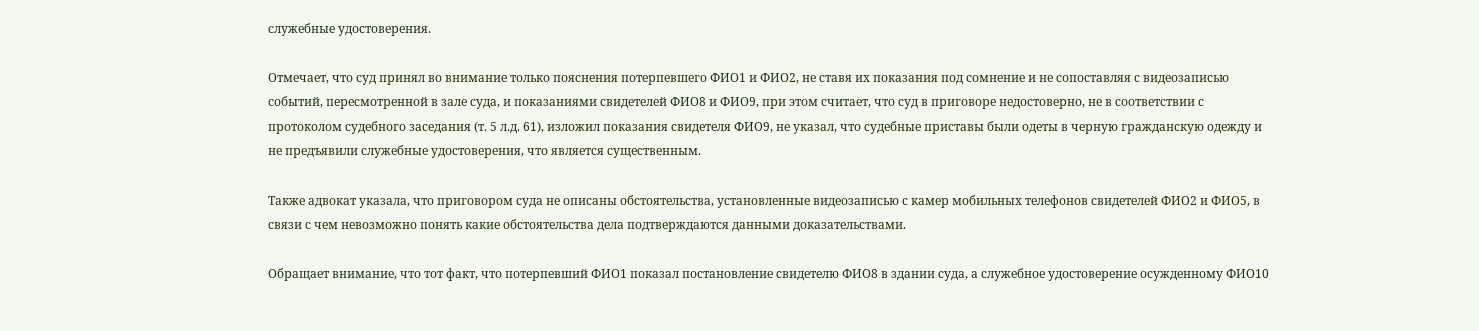служебные удостоверения.

Отмечает, что суд принял во внимание только пояснения потерпевшего ФИО1 и ФИО2, не ставя их показания под сомнение и не сопоставляя с видеозаписью событий, пересмотренной в зале суда, и показаниями свидетелей ФИО8 и ФИО9, при этом считает, что суд в приговоре недостоверно, не в соответствии с протоколом судебного заседания (т. 5 л.д. 61), изложил показания свидетеля ФИО9, не указал, что судебные приставы были одеты в черную гражданскую одежду и не предъявили служебные удостоверения, что является существенным.

Также адвокат указала, что приговором суда не описаны обстоятельства, установленные видеозаписью с камер мобильных телефонов свидетелей ФИО2 и ФИО5, в связи с чем невозможно понять какие обстоятельства дела подтверждаются данными доказательствами.

Обращает внимание, что тот факт, что потерпевший ФИО1 показал постановление свидетелю ФИО8 в здании суда, а служебное удостоверение осужденному ФИО10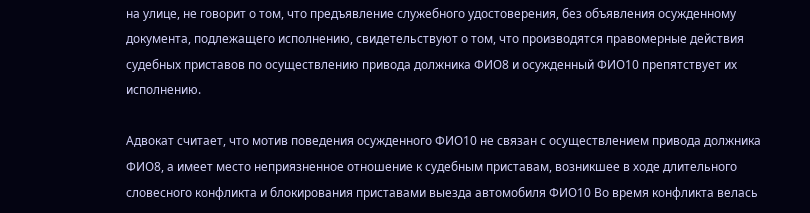на улице, не говорит о том, что предъявление служебного удостоверения, без объявления осужденному документа, подлежащего исполнению, свидетельствуют о том, что производятся правомерные действия судебных приставов по осуществлению привода должника ФИО8 и осужденный ФИО10 препятствует их исполнению.

Адвокат считает, что мотив поведения осужденного ФИО10 не связан с осуществлением привода должника ФИО8, а имеет место неприязненное отношение к судебным приставам, возникшее в ходе длительного словесного конфликта и блокирования приставами выезда автомобиля ФИО10 Во время конфликта велась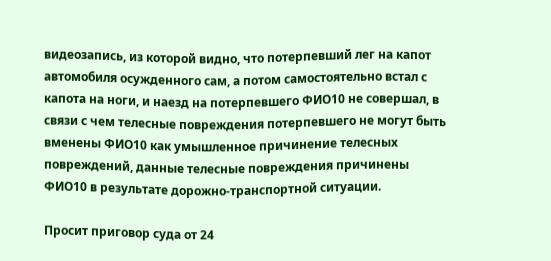видеозапись, из которой видно, что потерпевший лег на капот автомобиля осужденного сам, а потом самостоятельно встал с капота на ноги, и наезд на потерпевшего ФИО10 не совершал, в связи с чем телесные повреждения потерпевшего не могут быть вменены ФИО10 как умышленное причинение телесных повреждений, данные телесные повреждения причинены ФИО10 в результате дорожно-транспортной ситуации.

Просит приговор суда от 24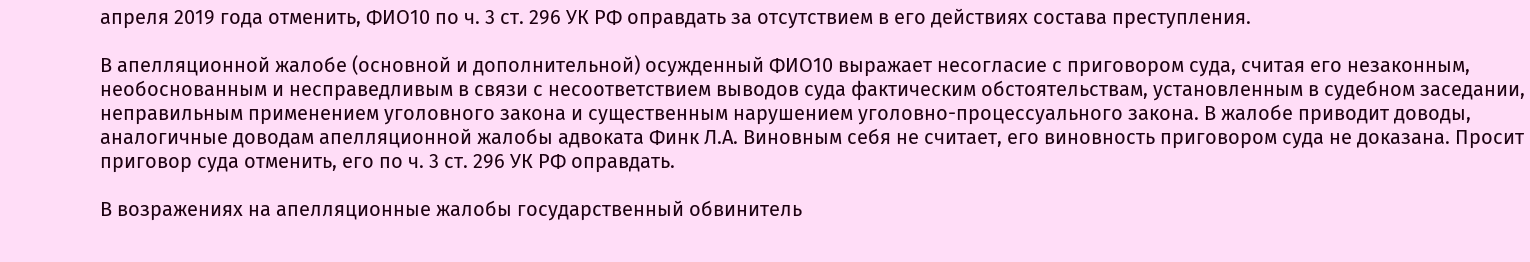апреля 2019 года отменить, ФИО10 по ч. 3 ст. 296 УК РФ оправдать за отсутствием в его действиях состава преступления.

В апелляционной жалобе (основной и дополнительной) осужденный ФИО10 выражает несогласие с приговором суда, считая его незаконным, необоснованным и несправедливым в связи с несоответствием выводов суда фактическим обстоятельствам, установленным в судебном заседании, неправильным применением уголовного закона и существенным нарушением уголовно-процессуального закона. В жалобе приводит доводы, аналогичные доводам апелляционной жалобы адвоката Финк Л.А. Виновным себя не считает, его виновность приговором суда не доказана. Просит приговор суда отменить, его по ч. 3 ст. 296 УК РФ оправдать.

В возражениях на апелляционные жалобы государственный обвинитель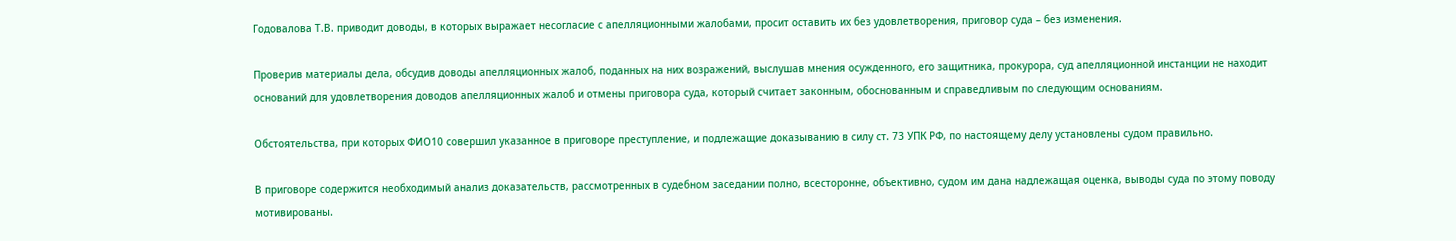Годовалова Т.В. приводит доводы, в которых выражает несогласие с апелляционными жалобами, просит оставить их без удовлетворения, приговор суда – без изменения.

Проверив материалы дела, обсудив доводы апелляционных жалоб, поданных на них возражений, выслушав мнения осужденного, его защитника, прокурора, суд апелляционной инстанции не находит оснований для удовлетворения доводов апелляционных жалоб и отмены приговора суда, который считает законным, обоснованным и справедливым по следующим основаниям.

Обстоятельства, при которых ФИО10 совершил указанное в приговоре преступление, и подлежащие доказыванию в силу ст. 73 УПК РФ, по настоящему делу установлены судом правильно.

В приговоре содержится необходимый анализ доказательств, рассмотренных в судебном заседании полно, всесторонне, объективно, судом им дана надлежащая оценка, выводы суда по этому поводу мотивированы.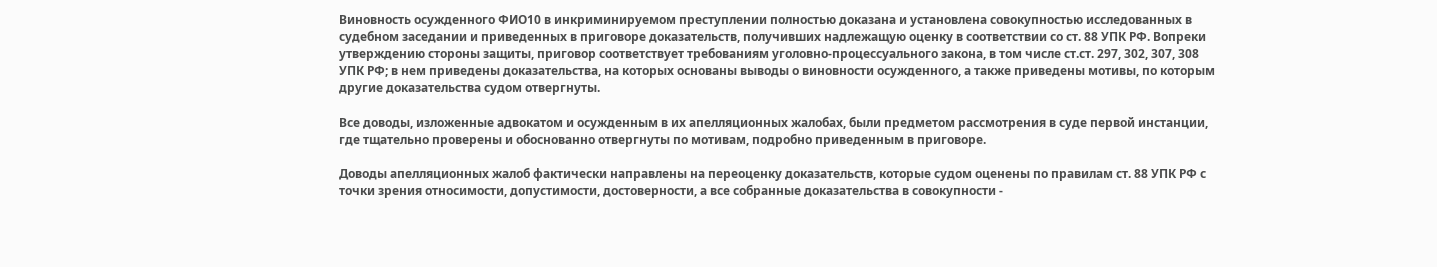Виновность осужденного ФИО10 в инкриминируемом преступлении полностью доказана и установлена совокупностью исследованных в судебном заседании и приведенных в приговоре доказательств, получивших надлежащую оценку в соответствии со ст. 88 УПК РФ. Вопреки утверждению стороны защиты, приговор соответствует требованиям уголовно-процессуального закона, в том числе ст.ст. 297, 302, 307, 308 УПК РФ; в нем приведены доказательства, на которых основаны выводы о виновности осужденного, а также приведены мотивы, по которым другие доказательства судом отвергнуты.

Все доводы, изложенные адвокатом и осужденным в их апелляционных жалобах, были предметом рассмотрения в суде первой инстанции, где тщательно проверены и обоснованно отвергнуты по мотивам, подробно приведенным в приговоре.

Доводы апелляционных жалоб фактически направлены на переоценку доказательств, которые судом оценены по правилам ст. 88 УПК РФ с точки зрения относимости, допустимости, достоверности, а все собранные доказательства в совокупности -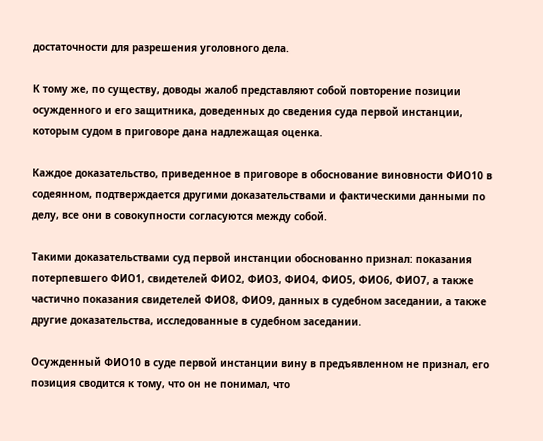достаточности для разрешения уголовного дела.

К тому же, по существу, доводы жалоб представляют собой повторение позиции осужденного и его защитника, доведенных до сведения суда первой инстанции, которым судом в приговоре дана надлежащая оценка.

Каждое доказательство, приведенное в приговоре в обоснование виновности ФИО10 в содеянном, подтверждается другими доказательствами и фактическими данными по делу, все они в совокупности согласуются между собой.

Такими доказательствами суд первой инстанции обоснованно признал: показания потерпевшего ФИО1, свидетелей ФИО2, ФИО3, ФИО4, ФИО5, ФИО6, ФИО7, а также частично показания свидетелей ФИО8, ФИО9, данных в судебном заседании, а также другие доказательства, исследованные в судебном заседании.

Осужденный ФИО10 в суде первой инстанции вину в предъявленном не признал, его позиция сводится к тому, что он не понимал, что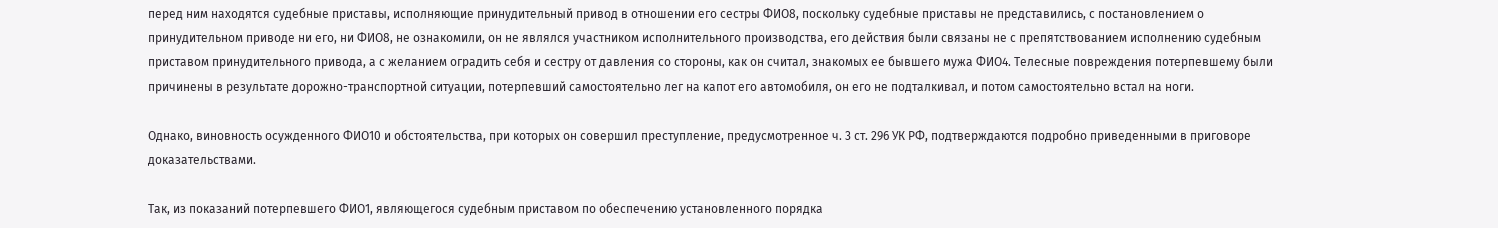перед ним находятся судебные приставы, исполняющие принудительный привод в отношении его сестры ФИО8, поскольку судебные приставы не представились, с постановлением о принудительном приводе ни его, ни ФИО8, не ознакомили, он не являлся участником исполнительного производства, его действия были связаны не с препятствованием исполнению судебным приставом принудительного привода, а с желанием оградить себя и сестру от давления со стороны, как он считал, знакомых ее бывшего мужа ФИО4. Телесные повреждения потерпевшему были причинены в результате дорожно-транспортной ситуации, потерпевший самостоятельно лег на капот его автомобиля, он его не подталкивал, и потом самостоятельно встал на ноги.

Однако, виновность осужденного ФИО10 и обстоятельства, при которых он совершил преступление, предусмотренное ч. 3 ст. 296 УК РФ, подтверждаются подробно приведенными в приговоре доказательствами.

Так, из показаний потерпевшего ФИО1, являющегося судебным приставом по обеспечению установленного порядка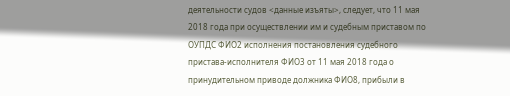деятельности судов <данные изъяты>, следует, что 11 мая 2018 года при осуществлении им и судебным приставом по ОУПДС ФИО2 исполнения постановления судебного пристава-исполнителя ФИО3 от 11 мая 2018 года о принудительном приводе должника ФИО8, прибыли в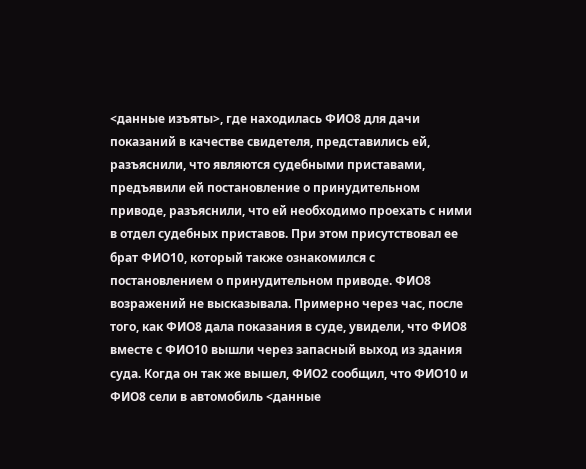<данные изъяты>, где находилась ФИО8 для дачи показаний в качестве свидетеля, представились ей, разъяснили, что являются судебными приставами, предъявили ей постановление о принудительном приводе, разъяснили, что ей необходимо проехать с ними в отдел судебных приставов. При этом присутствовал ее брат ФИО10, который также ознакомился с постановлением о принудительном приводе. ФИО8 возражений не высказывала. Примерно через час, после того, как ФИО8 дала показания в суде, увидели, что ФИО8 вместе с ФИО10 вышли через запасный выход из здания суда. Когда он так же вышел, ФИО2 сообщил, что ФИО10 и ФИО8 сели в автомобиль <данные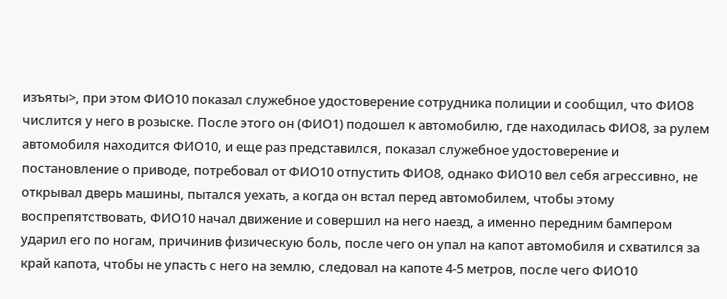изъяты>, при этом ФИО10 показал служебное удостоверение сотрудника полиции и сообщил, что ФИО8 числится у него в розыске. После этого он (ФИО1) подошел к автомобилю, где находилась ФИО8, за рулем автомобиля находится ФИО10, и еще раз представился, показал служебное удостоверение и постановление о приводе, потребовал от ФИО10 отпустить ФИО8, однако ФИО10 вел себя агрессивно, не открывал дверь машины, пытался уехать, а когда он встал перед автомобилем, чтобы этому воспрепятствовать, ФИО10 начал движение и совершил на него наезд, а именно передним бампером ударил его по ногам, причинив физическую боль, после чего он упал на капот автомобиля и схватился за край капота, чтобы не упасть с него на землю, следовал на капоте 4-5 метров, после чего ФИО10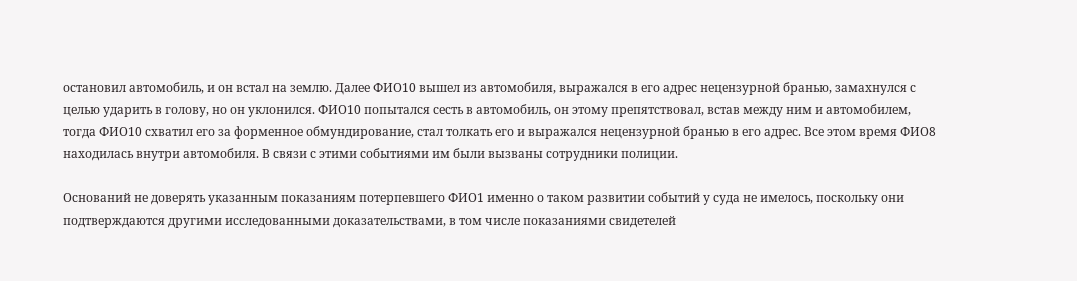остановил автомобиль, и он встал на землю. Далее ФИО10 вышел из автомобиля, выражался в его адрес нецензурной бранью, замахнулся с целью ударить в голову, но он уклонился. ФИО10 попытался сесть в автомобиль, он этому препятствовал, встав между ним и автомобилем, тогда ФИО10 схватил его за форменное обмундирование, стал толкать его и выражался нецензурной бранью в его адрес. Все этом время ФИО8 находилась внутри автомобиля. В связи с этими событиями им были вызваны сотрудники полиции.

Оснований не доверять указанным показаниям потерпевшего ФИО1 именно о таком развитии событий у суда не имелось, поскольку они подтверждаются другими исследованными доказательствами, в том числе показаниями свидетелей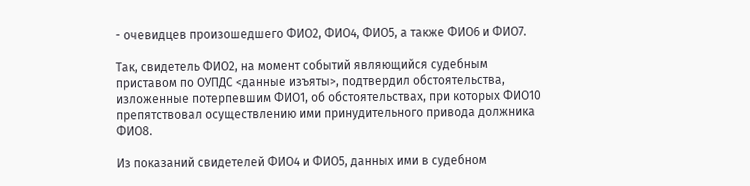- очевидцев произошедшего ФИО2, ФИО4, ФИО5, а также ФИО6 и ФИО7.

Так, свидетель ФИО2, на момент событий являющийся судебным приставом по ОУПДС <данные изъяты>, подтвердил обстоятельства, изложенные потерпевшим ФИО1, об обстоятельствах, при которых ФИО10 препятствовал осуществлению ими принудительного привода должника ФИО8.

Из показаний свидетелей ФИО4 и ФИО5, данных ими в судебном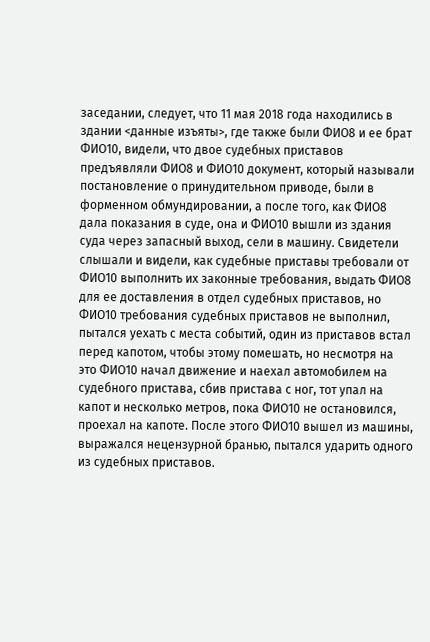заседании, следует, что 11 мая 2018 года находились в здании <данные изъяты>, где также были ФИО8 и ее брат ФИО10, видели, что двое судебных приставов предъявляли ФИО8 и ФИО10 документ, который называли постановление о принудительном приводе, были в форменном обмундировании, а после того, как ФИО8 дала показания в суде, она и ФИО10 вышли из здания суда через запасный выход, сели в машину. Свидетели слышали и видели, как судебные приставы требовали от ФИО10 выполнить их законные требования, выдать ФИО8 для ее доставления в отдел судебных приставов, но ФИО10 требования судебных приставов не выполнил, пытался уехать с места событий, один из приставов встал перед капотом, чтобы этому помешать, но несмотря на это ФИО10 начал движение и наехал автомобилем на судебного пристава, сбив пристава с ног, тот упал на капот и несколько метров, пока ФИО10 не остановился, проехал на капоте. После этого ФИО10 вышел из машины, выражался нецензурной бранью, пытался ударить одного из судебных приставов.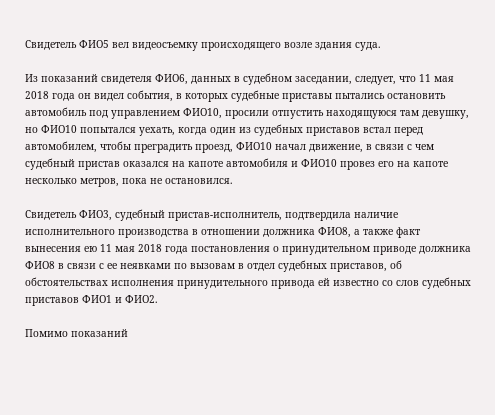Свидетель ФИО5 вел видеосъемку происходящего возле здания суда.

Из показаний свидетеля ФИО6, данных в судебном заседании, следует, что 11 мая 2018 года он видел события, в которых судебные приставы пытались остановить автомобиль под управлением ФИО10, просили отпустить находящуюся там девушку, но ФИО10 попытался уехать, когда один из судебных приставов встал перед автомобилем, чтобы преградить проезд, ФИО10 начал движение, в связи с чем судебный пристав оказался на капоте автомобиля и ФИО10 провез его на капоте несколько метров, пока не остановился.

Свидетель ФИО3, судебный пристав-исполнитель, подтвердила наличие исполнительного производства в отношении должника ФИО8, а также факт вынесения ею 11 мая 2018 года постановления о принудительном приводе должника ФИО8 в связи с ее неявками по вызовам в отдел судебных приставов, об обстоятельствах исполнения принудительного привода ей известно со слов судебных приставов ФИО1 и ФИО2.

Помимо показаний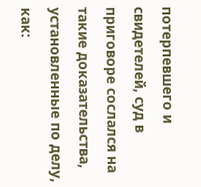потерпевшего и свидетелей, суд в приговоре сослался на такие доказательства, установленные по делу, как: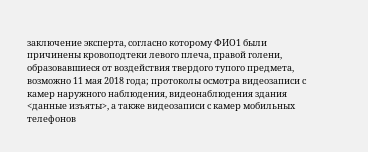заключение эксперта, согласно которому ФИО1 были причинены кровоподтеки левого плеча, правой голени, образовавшиеся от воздействия твердого тупого предмета, возможно 11 мая 2018 года; протоколы осмотра видеозаписи с камер наружного наблюдения, видеонаблюдения здания <данные изъяты>, а также видеозаписи с камер мобильных телефонов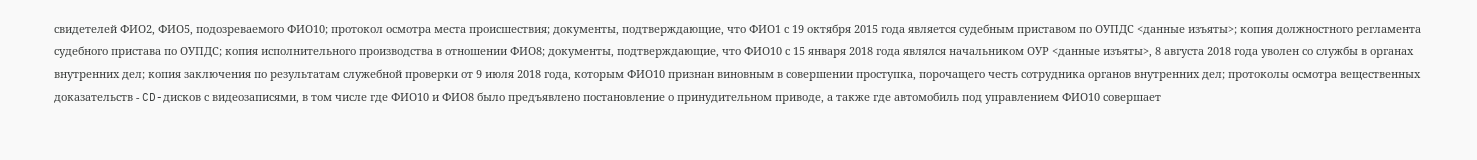свидетелей ФИО2, ФИО5, подозреваемого ФИО10; протокол осмотра места происшествия; документы, подтверждающие, что ФИО1 с 19 октября 2015 года является судебным приставом по ОУПДС <данные изъяты>; копия должностного регламента судебного пристава по ОУПДС; копия исполнительного производства в отношении ФИО8; документы, подтверждающие, что ФИО10 с 15 января 2018 года являлся начальником ОУР <данные изъяты>, 8 августа 2018 года уволен со службы в органах внутренних дел; копия заключения по результатам служебной проверки от 9 июля 2018 года, которым ФИО10 признан виновным в совершении проступка, порочащего честь сотрудника органов внутренних дел; протоколы осмотра вещественных доказательств - CD-дисков с видеозаписями, в том числе где ФИО10 и ФИО8 было предъявлено постановление о принудительном приводе, а также где автомобиль под управлением ФИО10 совершает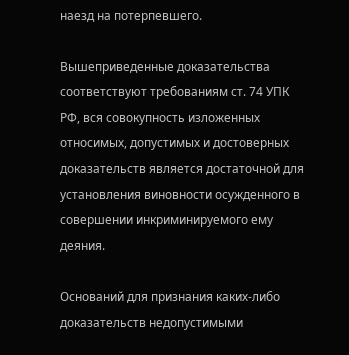наезд на потерпевшего.

Вышеприведенные доказательства соответствуют требованиям ст. 74 УПК РФ, вся совокупность изложенных относимых, допустимых и достоверных доказательств является достаточной для установления виновности осужденного в совершении инкриминируемого ему деяния.

Оснований для признания каких-либо доказательств недопустимыми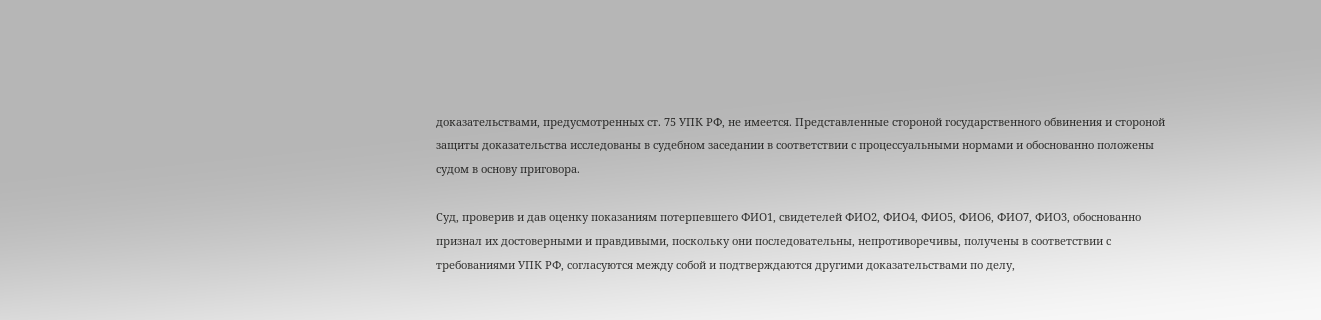доказательствами, предусмотренных ст. 75 УПК РФ, не имеется. Представленные стороной государственного обвинения и стороной защиты доказательства исследованы в судебном заседании в соответствии с процессуальными нормами и обоснованно положены судом в основу приговора.

Суд, проверив и дав оценку показаниям потерпевшего ФИО1, свидетелей ФИО2, ФИО4, ФИО5, ФИО6, ФИО7, ФИО3, обоснованно признал их достоверными и правдивыми, поскольку они последовательны, непротиворечивы, получены в соответствии с требованиями УПК РФ, согласуются между собой и подтверждаются другими доказательствами по делу,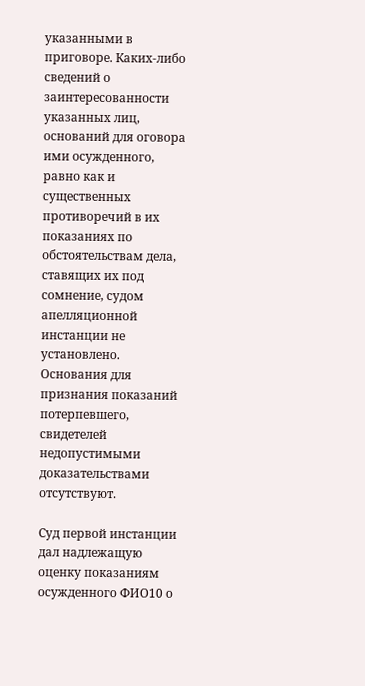указанными в приговоре. Каких-либо сведений о заинтересованности указанных лиц, оснований для оговора ими осужденного, равно как и существенных противоречий в их показаниях по обстоятельствам дела, ставящих их под сомнение, судом апелляционной инстанции не установлено. Основания для признания показаний потерпевшего, свидетелей недопустимыми доказательствами отсутствуют.

Суд первой инстанции дал надлежащую оценку показаниям осужденного ФИО10 о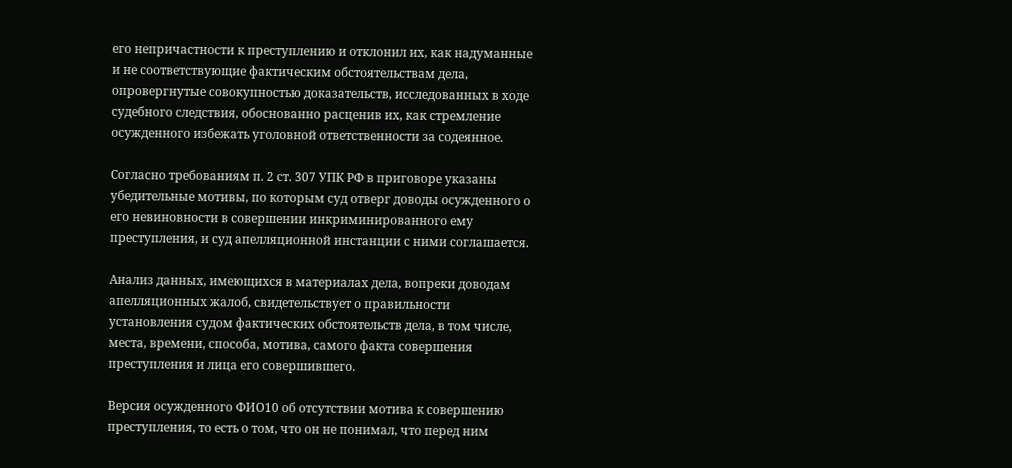его непричастности к преступлению и отклонил их, как надуманные и не соответствующие фактическим обстоятельствам дела, опровергнутые совокупностью доказательств, исследованных в ходе судебного следствия, обоснованно расценив их, как стремление осужденного избежать уголовной ответственности за содеянное.

Согласно требованиям п. 2 ст. 307 УПК РФ в приговоре указаны убедительные мотивы, по которым суд отверг доводы осужденного о его невиновности в совершении инкриминированного ему преступления, и суд апелляционной инстанции с ними соглашается.

Анализ данных, имеющихся в материалах дела, вопреки доводам апелляционных жалоб, свидетельствует о правильности установления судом фактических обстоятельств дела, в том числе, места, времени, способа, мотива, самого факта совершения преступления и лица его совершившего.

Версия осужденного ФИО10 об отсутствии мотива к совершению преступления, то есть о том, что он не понимал, что перед ним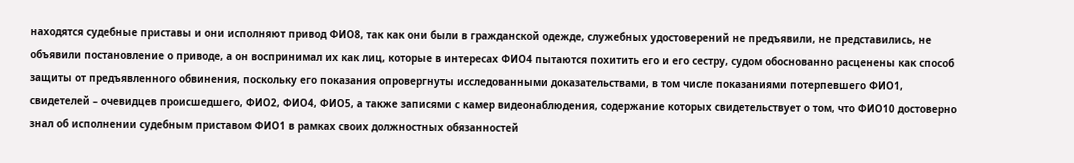находятся судебные приставы и они исполняют привод ФИО8, так как они были в гражданской одежде, служебных удостоверений не предъявили, не представились, не объявили постановление о приводе, а он воспринимал их как лиц, которые в интересах ФИО4 пытаются похитить его и его сестру, судом обоснованно расценены как способ защиты от предъявленного обвинения, поскольку его показания опровергнуты исследованными доказательствами, в том числе показаниями потерпевшего ФИО1, свидетелей – очевидцев происшедшего, ФИО2, ФИО4, ФИО5, а также записями с камер видеонаблюдения, содержание которых свидетельствует о том, что ФИО10 достоверно знал об исполнении судебным приставом ФИО1 в рамках своих должностных обязанностей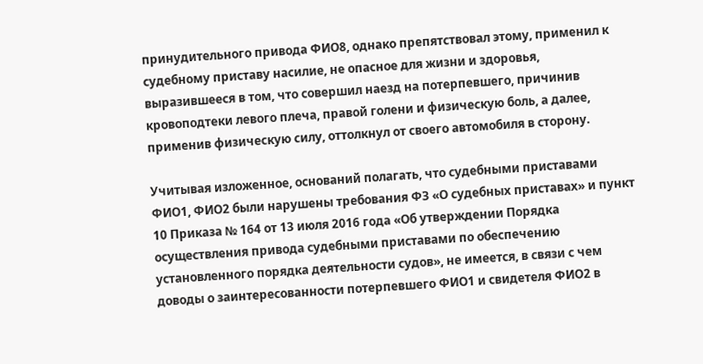принудительного привода ФИО8, однако препятствовал этому, применил к судебному приставу насилие, не опасное для жизни и здоровья, выразившееся в том, что совершил наезд на потерпевшего, причинив кровоподтеки левого плеча, правой голени и физическую боль, а далее, применив физическую силу, оттолкнул от своего автомобиля в сторону.

Учитывая изложенное, оснований полагать, что судебными приставами ФИО1, ФИО2 были нарушены требования ФЗ «О судебных приставах» и пункт 10 Приказа № 164 от 13 июля 2016 года «Об утверждении Порядка осуществления привода судебными приставами по обеспечению установленного порядка деятельности судов», не имеется, в связи с чем доводы о заинтересованности потерпевшего ФИО1 и свидетеля ФИО2 в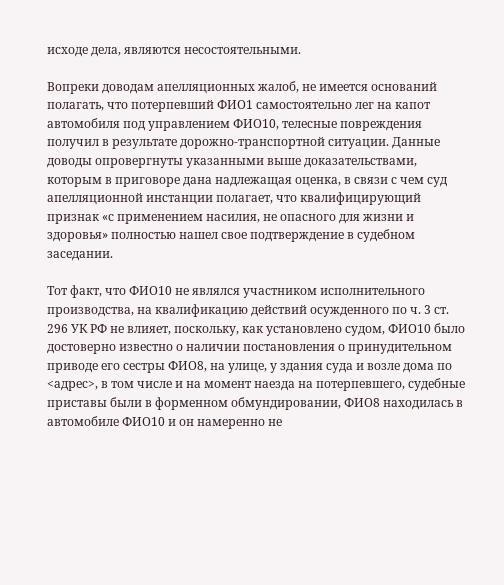исходе дела, являются несостоятельными.

Вопреки доводам апелляционных жалоб, не имеется оснований полагать, что потерпевший ФИО1 самостоятельно лег на капот автомобиля под управлением ФИО10, телесные повреждения получил в результате дорожно-транспортной ситуации. Данные доводы опровергнуты указанными выше доказательствами, которым в приговоре дана надлежащая оценка, в связи с чем суд апелляционной инстанции полагает, что квалифицирующий признак «с применением насилия, не опасного для жизни и здоровья» полностью нашел свое подтверждение в судебном заседании.

Тот факт, что ФИО10 не являлся участником исполнительного производства, на квалификацию действий осужденного по ч. 3 ст. 296 УК РФ не влияет, поскольку, как установлено судом, ФИО10 было достоверно известно о наличии постановления о принудительном приводе его сестры ФИО8, на улице, у здания суда и возле дома по <адрес>, в том числе и на момент наезда на потерпевшего, судебные приставы были в форменном обмундировании, ФИО8 находилась в автомобиле ФИО10 и он намеренно не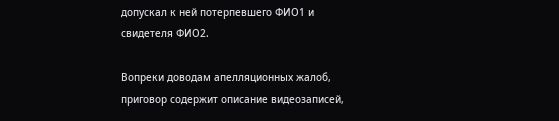допускал к ней потерпевшего ФИО1 и свидетеля ФИО2.

Вопреки доводам апелляционных жалоб, приговор содержит описание видеозаписей,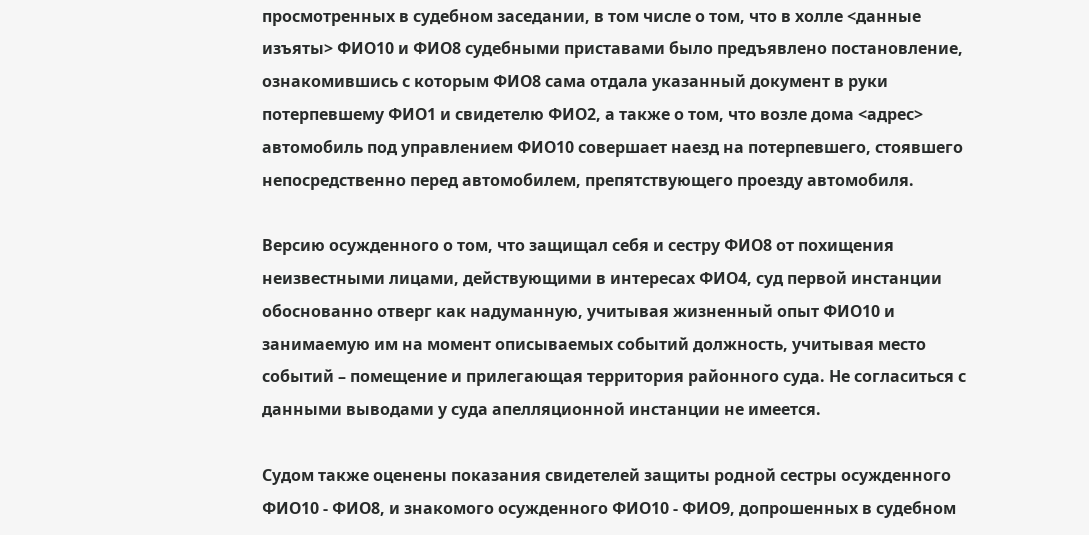просмотренных в судебном заседании, в том числе о том, что в холле <данные изъяты> ФИО10 и ФИО8 судебными приставами было предъявлено постановление, ознакомившись с которым ФИО8 сама отдала указанный документ в руки потерпевшему ФИО1 и свидетелю ФИО2, а также о том, что возле дома <адрес> автомобиль под управлением ФИО10 совершает наезд на потерпевшего, стоявшего непосредственно перед автомобилем, препятствующего проезду автомобиля.

Версию осужденного о том, что защищал себя и сестру ФИО8 от похищения неизвестными лицами, действующими в интересах ФИО4, суд первой инстанции обоснованно отверг как надуманную, учитывая жизненный опыт ФИО10 и занимаемую им на момент описываемых событий должность, учитывая место событий – помещение и прилегающая территория районного суда. Не согласиться с данными выводами у суда апелляционной инстанции не имеется.

Судом также оценены показания свидетелей защиты родной сестры осужденного ФИО10 - ФИО8, и знакомого осужденного ФИО10 - ФИО9, допрошенных в судебном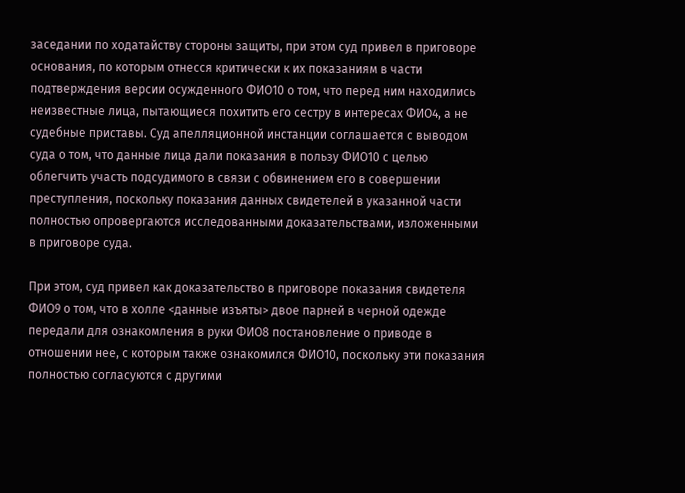заседании по ходатайству стороны защиты, при этом суд привел в приговоре основания, по которым отнесся критически к их показаниям в части подтверждения версии осужденного ФИО10 о том, что перед ним находились неизвестные лица, пытающиеся похитить его сестру в интересах ФИО4, а не судебные приставы. Суд апелляционной инстанции соглашается с выводом суда о том, что данные лица дали показания в пользу ФИО10 с целью облегчить участь подсудимого в связи с обвинением его в совершении преступления, поскольку показания данных свидетелей в указанной части полностью опровергаются исследованными доказательствами, изложенными в приговоре суда.

При этом, суд привел как доказательство в приговоре показания свидетеля ФИО9 о том, что в холле <данные изъяты> двое парней в черной одежде передали для ознакомления в руки ФИО8 постановление о приводе в отношении нее, с которым также ознакомился ФИО10, поскольку эти показания полностью согласуются с другими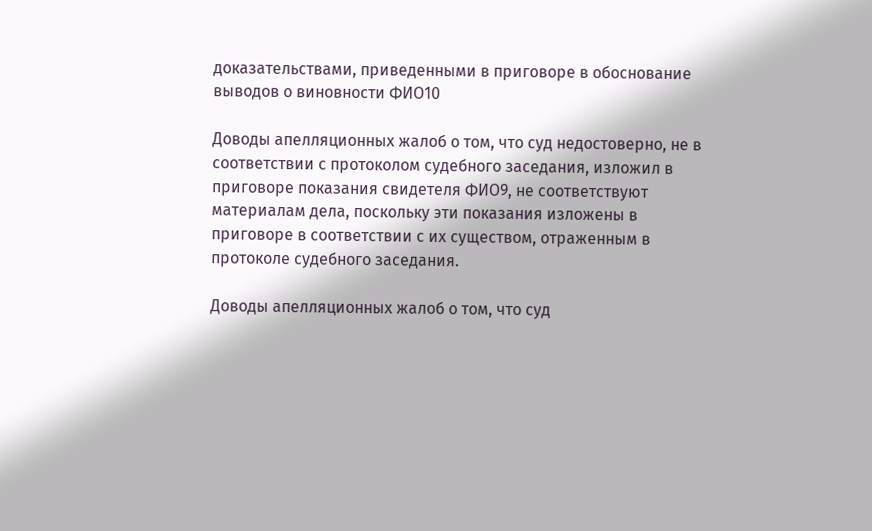доказательствами, приведенными в приговоре в обоснование выводов о виновности ФИО10

Доводы апелляционных жалоб о том, что суд недостоверно, не в соответствии с протоколом судебного заседания, изложил в приговоре показания свидетеля ФИО9, не соответствуют материалам дела, поскольку эти показания изложены в приговоре в соответствии с их существом, отраженным в протоколе судебного заседания.

Доводы апелляционных жалоб о том, что суд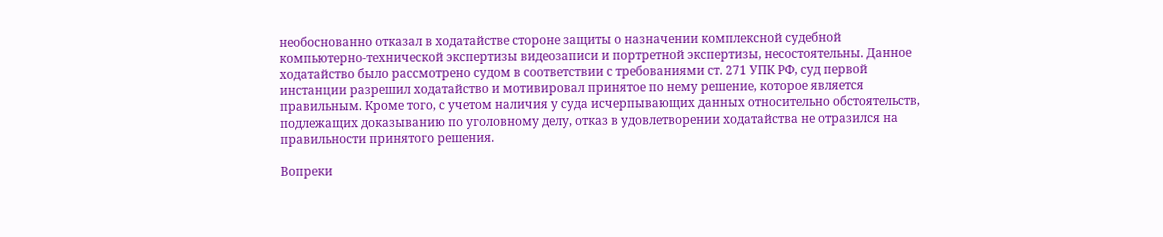необоснованно отказал в ходатайстве стороне защиты о назначении комплексной судебной компьютерно-технической экспертизы видеозаписи и портретной экспертизы, несостоятельны. Данное ходатайство было рассмотрено судом в соответствии с требованиями ст. 271 УПК РФ, суд первой инстанции разрешил ходатайство и мотивировал принятое по нему решение, которое является правильным. Кроме того, с учетом наличия у суда исчерпывающих данных относительно обстоятельств, подлежащих доказыванию по уголовному делу, отказ в удовлетворении ходатайства не отразился на правильности принятого решения.

Вопреки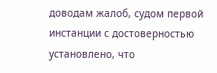доводам жалоб, судом первой инстанции с достоверностью установлено, что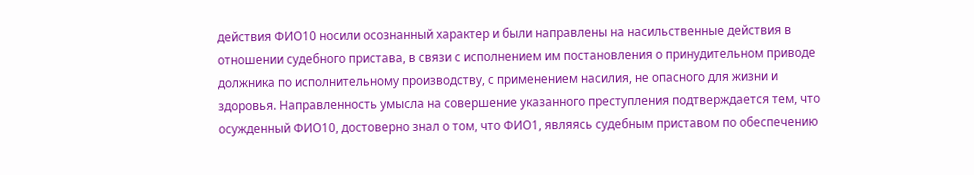действия ФИО10 носили осознанный характер и были направлены на насильственные действия в отношении судебного пристава, в связи с исполнением им постановления о принудительном приводе должника по исполнительному производству, с применением насилия, не опасного для жизни и здоровья. Направленность умысла на совершение указанного преступления подтверждается тем, что осужденный ФИО10, достоверно знал о том, что ФИО1, являясь судебным приставом по обеспечению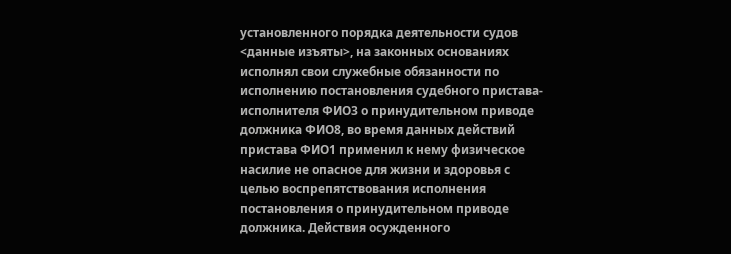установленного порядка деятельности судов <данные изъяты>, на законных основаниях исполнял свои служебные обязанности по исполнению постановления судебного пристава-исполнителя ФИО3 о принудительном приводе должника ФИО8, во время данных действий пристава ФИО1 применил к нему физическое насилие не опасное для жизни и здоровья с целью воспрепятствования исполнения постановления о принудительном приводе должника. Действия осужденного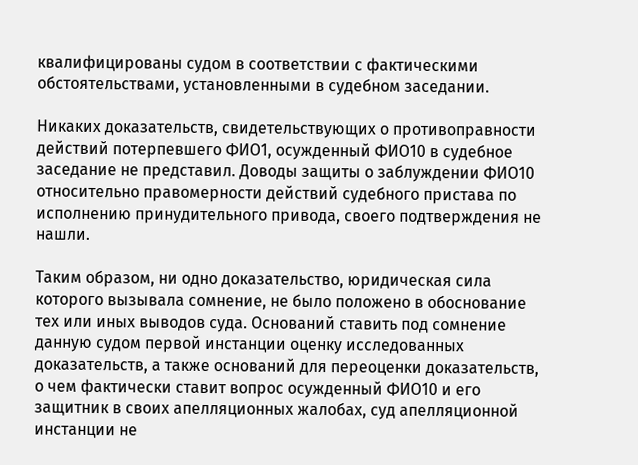квалифицированы судом в соответствии с фактическими обстоятельствами, установленными в судебном заседании.

Никаких доказательств, свидетельствующих о противоправности действий потерпевшего ФИО1, осужденный ФИО10 в судебное заседание не представил. Доводы защиты о заблуждении ФИО10 относительно правомерности действий судебного пристава по исполнению принудительного привода, своего подтверждения не нашли.

Таким образом, ни одно доказательство, юридическая сила которого вызывала сомнение, не было положено в обоснование тех или иных выводов суда. Оснований ставить под сомнение данную судом первой инстанции оценку исследованных доказательств, а также оснований для переоценки доказательств, о чем фактически ставит вопрос осужденный ФИО10 и его защитник в своих апелляционных жалобах, суд апелляционной инстанции не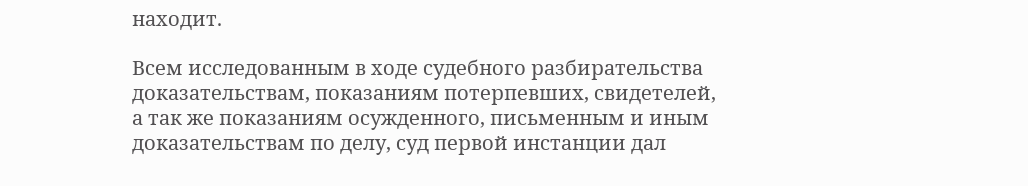находит.

Всем исследованным в ходе судебного разбирательства доказательствам, показаниям потерпевших, свидетелей, а так же показаниям осужденного, письменным и иным доказательствам по делу, суд первой инстанции дал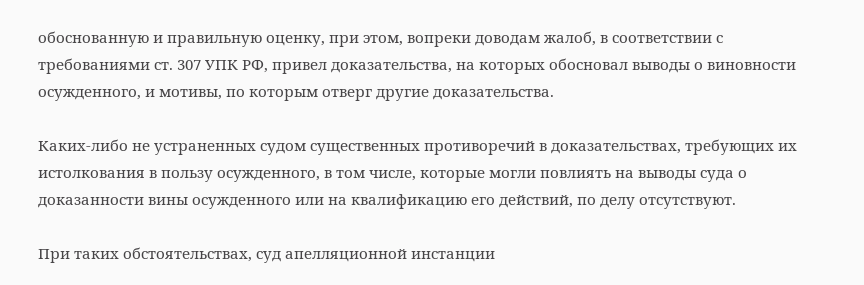обоснованную и правильную оценку, при этом, вопреки доводам жалоб, в соответствии с требованиями ст. 307 УПК РФ, привел доказательства, на которых обосновал выводы о виновности осужденного, и мотивы, по которым отверг другие доказательства.

Каких-либо не устраненных судом существенных противоречий в доказательствах, требующих их истолкования в пользу осужденного, в том числе, которые могли повлиять на выводы суда о доказанности вины осужденного или на квалификацию его действий, по делу отсутствуют.

При таких обстоятельствах, суд апелляционной инстанции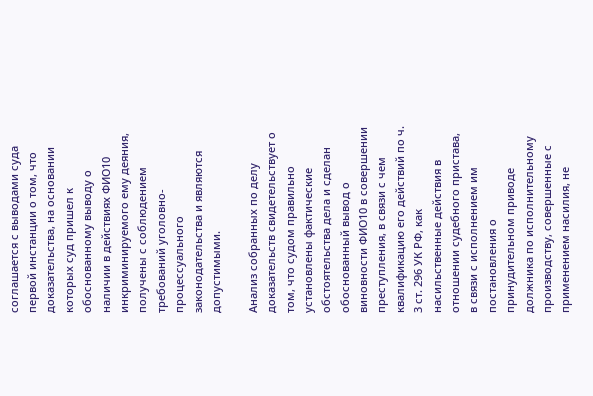соглашается с выводами суда первой инстанции о том, что доказательства, на основании которых суд пришел к обоснованному выводу о наличии в действиях ФИО10 инкриминируемого ему деяния, получены с соблюдением требований уголовно-процессуального законодательства и являются допустимыми.

Анализ собранных по делу доказательств свидетельствует о том, что судом правильно установлены фактические обстоятельства дела и сделан обоснованный вывод о виновности ФИО10 в совершении преступления, в связи с чем квалификацию его действий по ч. 3 ст. 296 УК РФ, как насильственные действия в отношении судебного пристава, в связи с исполнением им постановления о принудительном приводе должника по исполнительному производству, совершенные с применением насилия, не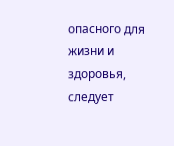опасного для жизни и здоровья, следует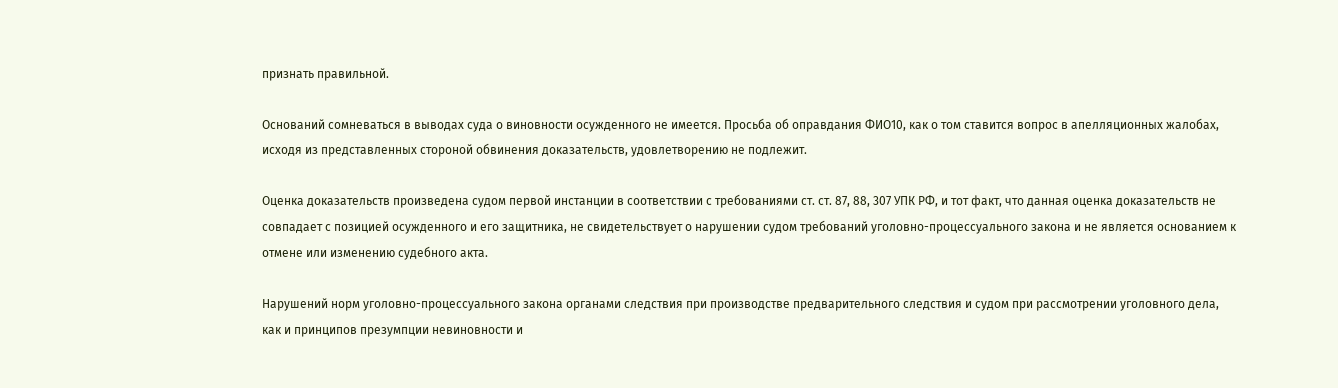признать правильной.

Оснований сомневаться в выводах суда о виновности осужденного не имеется. Просьба об оправдания ФИО10, как о том ставится вопрос в апелляционных жалобах, исходя из представленных стороной обвинения доказательств, удовлетворению не подлежит.

Оценка доказательств произведена судом первой инстанции в соответствии с требованиями ст. ст. 87, 88, 307 УПК РФ, и тот факт, что данная оценка доказательств не совпадает с позицией осужденного и его защитника, не свидетельствует о нарушении судом требований уголовно-процессуального закона и не является основанием к отмене или изменению судебного акта.

Нарушений норм уголовно-процессуального закона органами следствия при производстве предварительного следствия и судом при рассмотрении уголовного дела, как и принципов презумпции невиновности и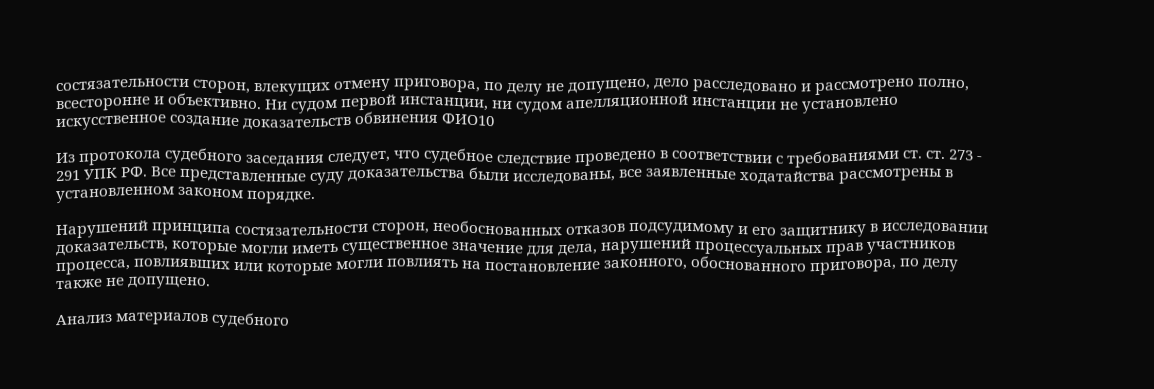состязательности сторон, влекущих отмену приговора, по делу не допущено, дело расследовано и рассмотрено полно, всесторонне и объективно. Ни судом первой инстанции, ни судом апелляционной инстанции не установлено искусственное создание доказательств обвинения ФИО10

Из протокола судебного заседания следует, что судебное следствие проведено в соответствии с требованиями ст. ст. 273 - 291 УПК РФ. Все представленные суду доказательства были исследованы, все заявленные ходатайства рассмотрены в установленном законом порядке.

Нарушений принципа состязательности сторон, необоснованных отказов подсудимому и его защитнику в исследовании доказательств, которые могли иметь существенное значение для дела, нарушений процессуальных прав участников процесса, повлиявших или которые могли повлиять на постановление законного, обоснованного приговора, по делу также не допущено.

Анализ материалов судебного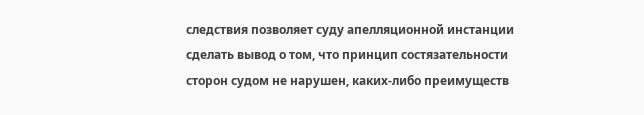следствия позволяет суду апелляционной инстанции сделать вывод о том, что принцип состязательности сторон судом не нарушен, каких-либо преимуществ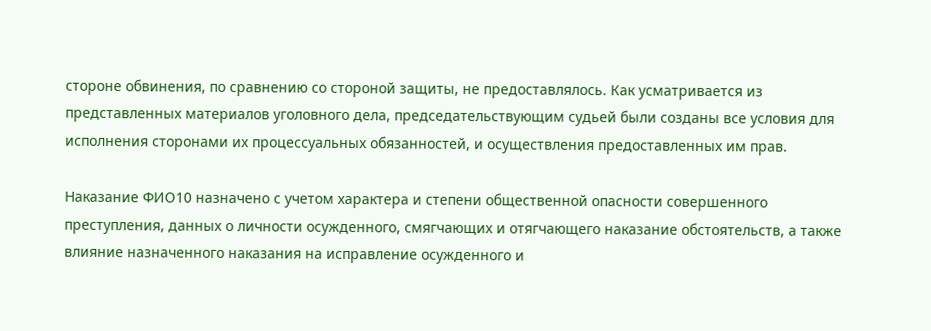стороне обвинения, по сравнению со стороной защиты, не предоставлялось. Как усматривается из представленных материалов уголовного дела, председательствующим судьей были созданы все условия для исполнения сторонами их процессуальных обязанностей, и осуществления предоставленных им прав.

Наказание ФИО10 назначено с учетом характера и степени общественной опасности совершенного преступления, данных о личности осужденного, смягчающих и отягчающего наказание обстоятельств, а также влияние назначенного наказания на исправление осужденного и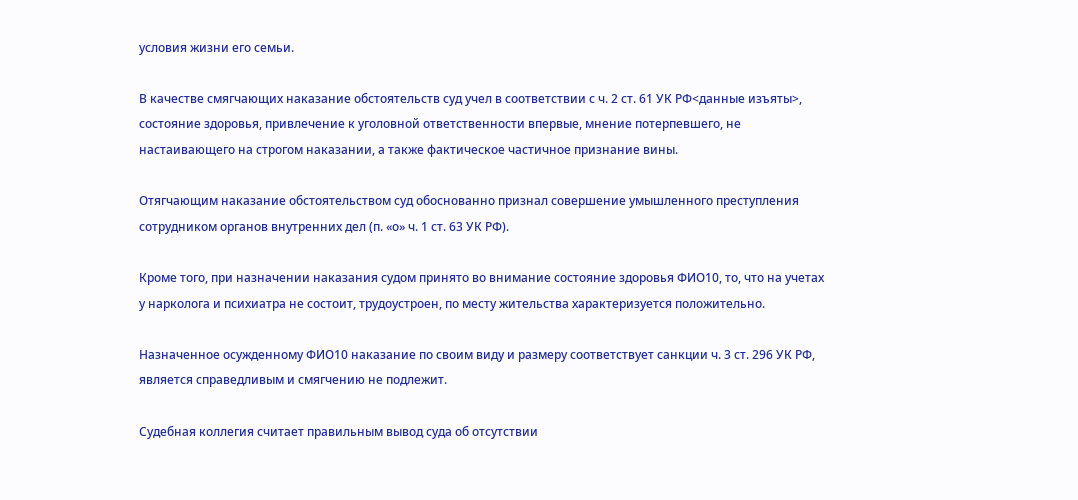условия жизни его семьи.

В качестве смягчающих наказание обстоятельств суд учел в соответствии с ч. 2 ст. 61 УК РФ<данные изъяты>, состояние здоровья, привлечение к уголовной ответственности впервые, мнение потерпевшего, не настаивающего на строгом наказании, а также фактическое частичное признание вины.

Отягчающим наказание обстоятельством суд обоснованно признал совершение умышленного преступления сотрудником органов внутренних дел (п. «о» ч. 1 ст. 63 УК РФ).

Кроме того, при назначении наказания судом принято во внимание состояние здоровья ФИО10, то, что на учетах у нарколога и психиатра не состоит, трудоустроен, по месту жительства характеризуется положительно.

Назначенное осужденному ФИО10 наказание по своим виду и размеру соответствует санкции ч. 3 ст. 296 УК РФ, является справедливым и смягчению не подлежит.

Судебная коллегия считает правильным вывод суда об отсутствии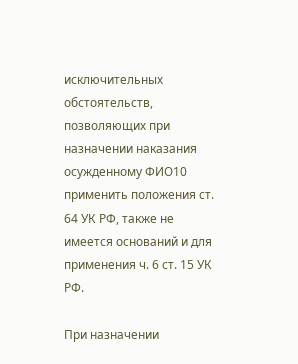исключительных обстоятельств, позволяющих при назначении наказания осужденному ФИО10 применить положения ст. 64 УК РФ, также не имеется оснований и для применения ч. 6 ст. 15 УК РФ.

При назначении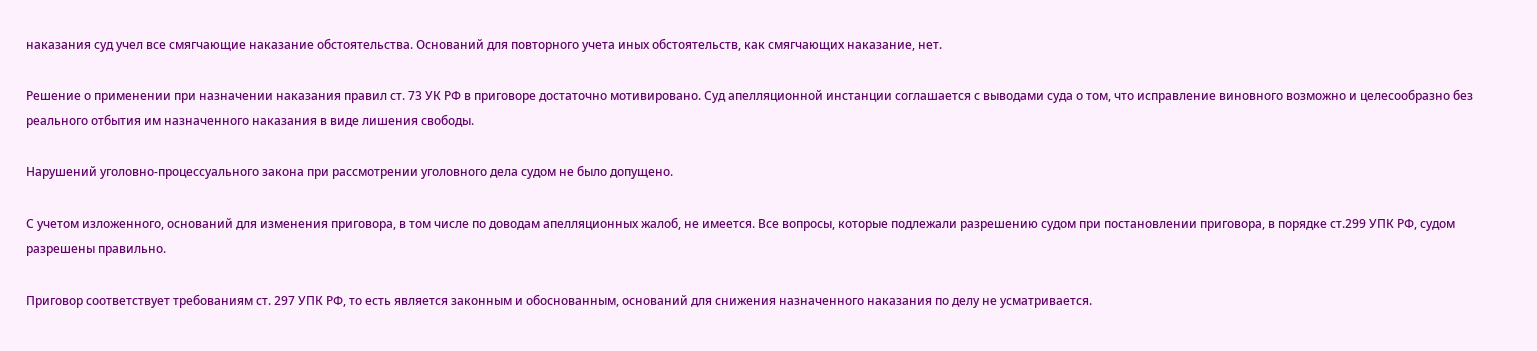наказания суд учел все смягчающие наказание обстоятельства. Оснований для повторного учета иных обстоятельств, как смягчающих наказание, нет.

Решение о применении при назначении наказания правил ст. 73 УК РФ в приговоре достаточно мотивировано. Суд апелляционной инстанции соглашается с выводами суда о том, что исправление виновного возможно и целесообразно без реального отбытия им назначенного наказания в виде лишения свободы.

Нарушений уголовно-процессуального закона при рассмотрении уголовного дела судом не было допущено.

С учетом изложенного, оснований для изменения приговора, в том числе по доводам апелляционных жалоб, не имеется. Все вопросы, которые подлежали разрешению судом при постановлении приговора, в порядке ст.299 УПК РФ, судом разрешены правильно.

Приговор соответствует требованиям ст. 297 УПК РФ, то есть является законным и обоснованным, оснований для снижения назначенного наказания по делу не усматривается.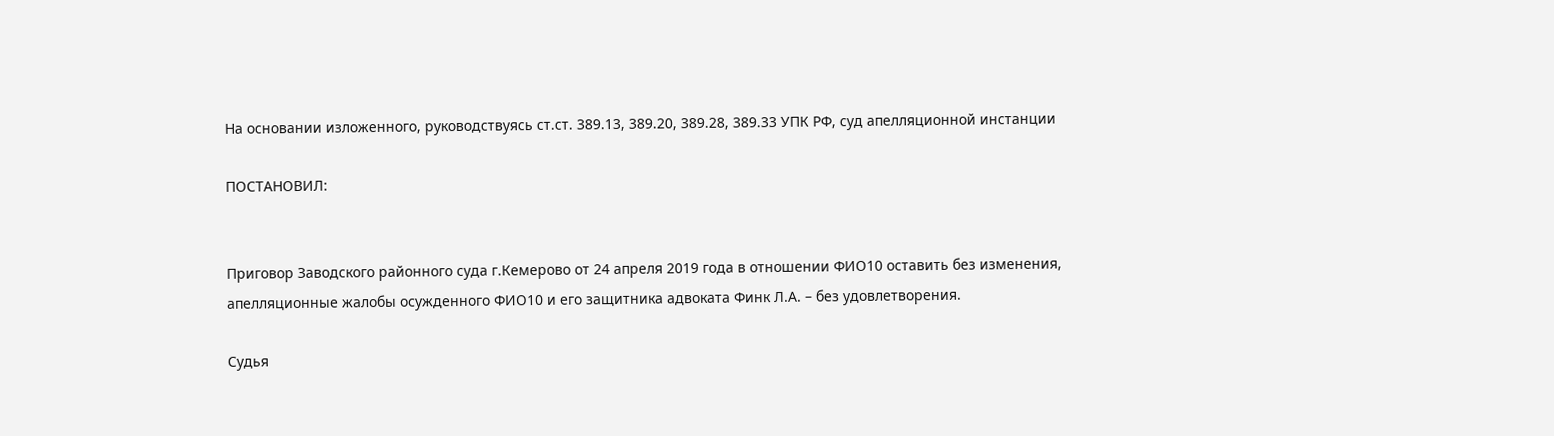На основании изложенного, руководствуясь ст.ст. 389.13, 389.20, 389.28, 389.33 УПК РФ, суд апелляционной инстанции

ПОСТАНОВИЛ:


Приговор Заводского районного суда г.Кемерово от 24 апреля 2019 года в отношении ФИО10 оставить без изменения, апелляционные жалобы осужденного ФИО10 и его защитника адвоката Финк Л.А. – без удовлетворения.

Судья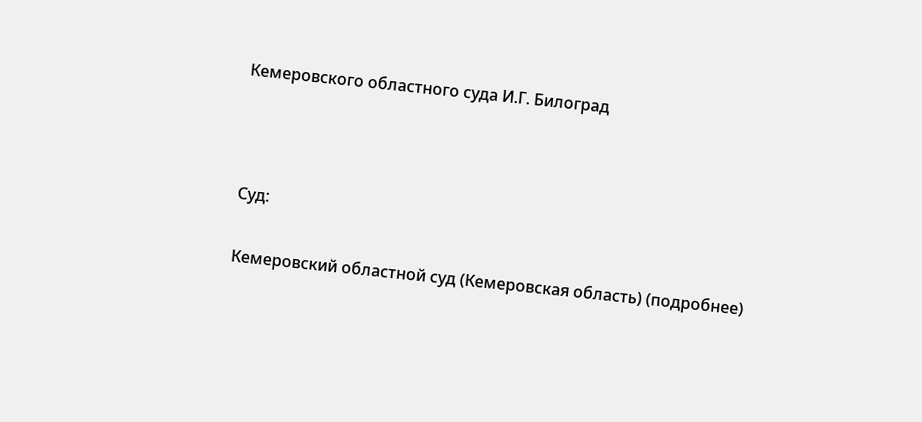Кемеровского областного суда И.Г. Билоград



Суд:

Кемеровский областной суд (Кемеровская область) (подробнее)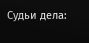Судьи дела: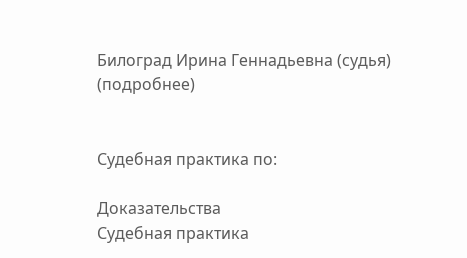Билоград Ирина Геннадьевна (судья) (подробнее)


Судебная практика по:

Доказательства
Судебная практика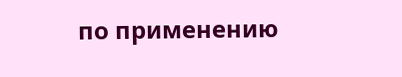по применению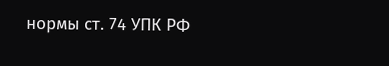нормы ст. 74 УПК РФ